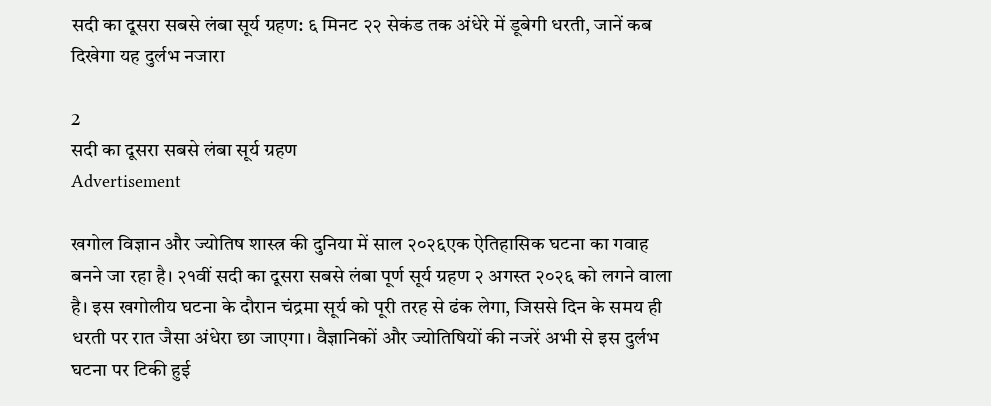सदी का दूसरा सबसे लंबा सूर्य ग्रहण: ६ मिनट २२ सेकंड तक अंधेरे में डूबेगी धरती, जानें कब दिखेगा यह दुर्लभ नजारा

2
सदी का दूसरा सबसे लंबा सूर्य ग्रहण
Advertisement

खगोल विज्ञान और ज्योतिष शास्त्र की दुनिया में साल २०२६एक ऐतिहासिक घटना का गवाह बनने जा रहा है। २१वीं सदी का दूसरा सबसे लंबा पूर्ण सूर्य ग्रहण २ अगस्त २०२६ को लगने वाला है। इस खगोलीय घटना के दौरान चंद्रमा सूर्य को पूरी तरह से ढंक लेगा, जिससे दिन के समय ही धरती पर रात जैसा अंधेरा छा जाएगा। वैज्ञानिकों और ज्योतिषियों की नजरें अभी से इस दुर्लभ घटना पर टिकी हुई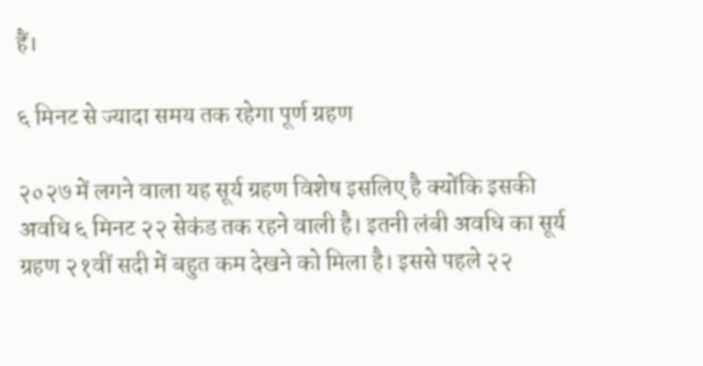हैं।

६ मिनट से ज्यादा समय तक रहेगा पूर्ण ग्रहण

२०२७ में लगने वाला यह सूर्य ग्रहण विशेष इसलिए है क्योंकि इसकी अवधि ६ मिनट २२ सेकंड तक रहने वाली है। इतनी लंबी अवधि का सूर्य ग्रहण २१वीं सदी में बहुत कम देखने को मिला है। इससे पहले २२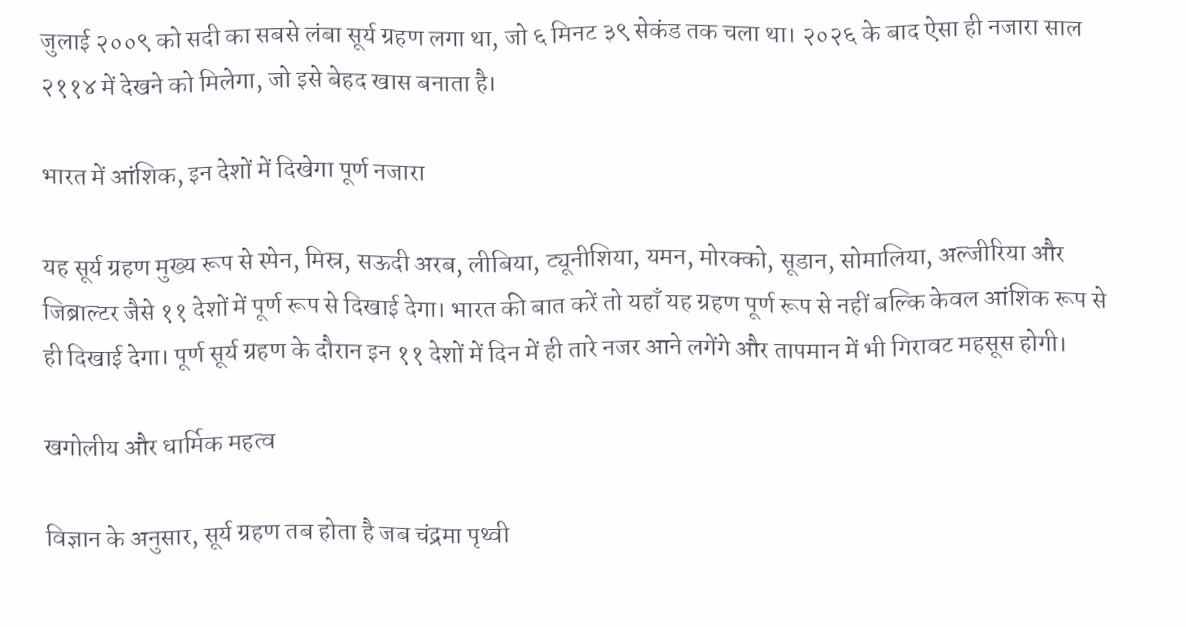जुलाई २००९ को सदी का सबसे लंबा सूर्य ग्रहण लगा था, जो ६ मिनट ३९ सेकंड तक चला था। २०२६ के बाद ऐसा ही नजारा साल २११४ में देखने को मिलेगा, जो इसे बेहद खास बनाता है।

भारत में आंशिक, इन देशों में दिखेगा पूर्ण नजारा

यह सूर्य ग्रहण मुख्य रूप से स्पेन, मिस्र, सऊदी अरब, लीबिया, ट्यूनीशिया, यमन, मोरक्को, सूडान, सोमालिया, अल्जीरिया और जिब्राल्टर जैसे ११ देशों में पूर्ण रूप से दिखाई देगा। भारत की बात करें तो यहाँ यह ग्रहण पूर्ण रूप से नहीं बल्कि केवल आंशिक रूप से ही दिखाई देगा। पूर्ण सूर्य ग्रहण के दौरान इन ११ देशों में दिन में ही तारे नजर आने लगेंगे और तापमान में भी गिरावट महसूस होगी।

खगोलीय और धार्मिक महत्व

विज्ञान के अनुसार, सूर्य ग्रहण तब होता है जब चंद्रमा पृथ्वी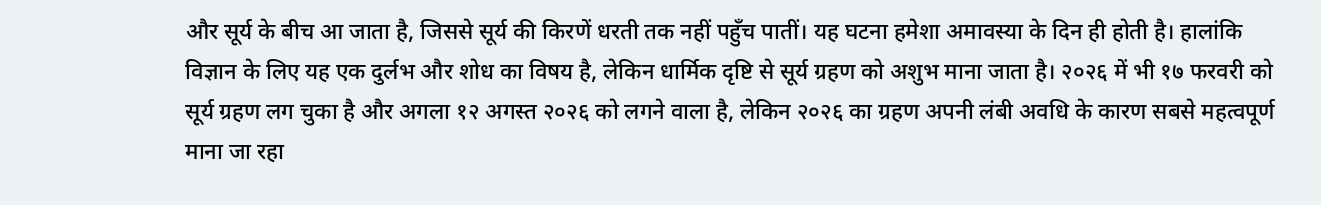और सूर्य के बीच आ जाता है, जिससे सूर्य की किरणें धरती तक नहीं पहुँच पातीं। यह घटना हमेशा अमावस्या के दिन ही होती है। हालांकि विज्ञान के लिए यह एक दुर्लभ और शोध का विषय है, लेकिन धार्मिक दृष्टि से सूर्य ग्रहण को अशुभ माना जाता है। २०२६ में भी १७ फरवरी को सूर्य ग्रहण लग चुका है और अगला १२ अगस्त २०२६ को लगने वाला है, लेकिन २०२६ का ग्रहण अपनी लंबी अवधि के कारण सबसे महत्वपूर्ण माना जा रहा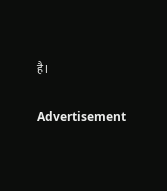है।

Advertisement